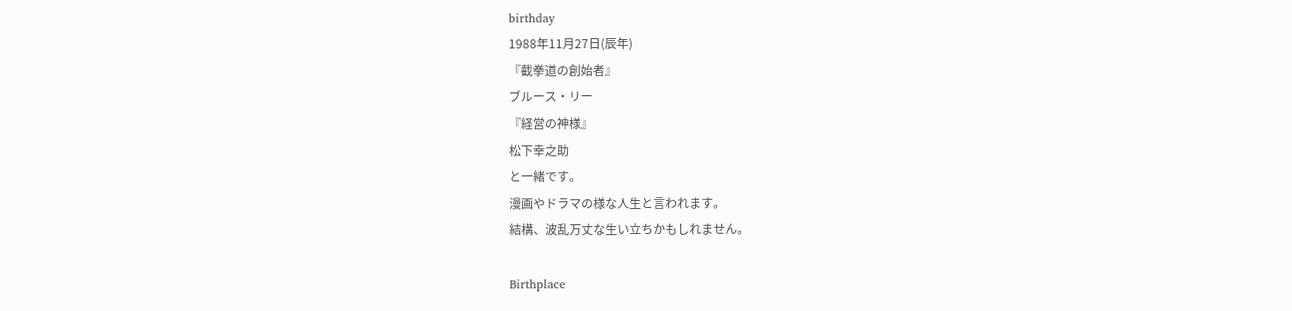birthday
1988年11月27日(辰年)
『截拳道の創始者』
ブルース・リー
『経営の神様』
松下幸之助
と一緒です。
漫画やドラマの様な人生と言われます。
結構、波乱万丈な生い立ちかもしれません。

Birthplace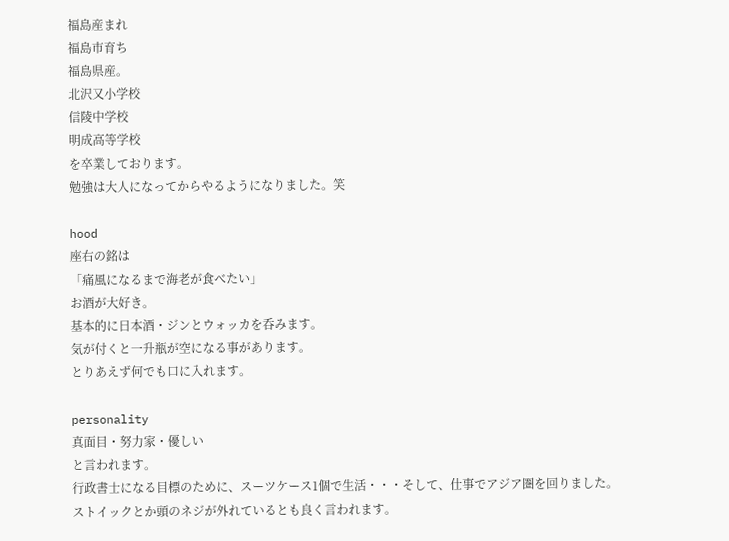福島産まれ
福島市育ち
福島県産。
北沢又小学校
信陵中学校
明成高等学校
を卒業しております。
勉強は大人になってからやるようになりました。笑

hood
座右の銘は
「痛風になるまで海老が食べたい」
お酒が大好き。
基本的に日本酒・ジンとウォッカを呑みます。
気が付くと一升瓶が空になる事があります。
とりあえず何でも口に入れます。

personality
真面目・努力家・優しい
と言われます。
行政書士になる目標のために、スーツケース1個で生活・・・そして、仕事でアジア圏を回りました。
ストイックとか頭のネジが外れているとも良く言われます。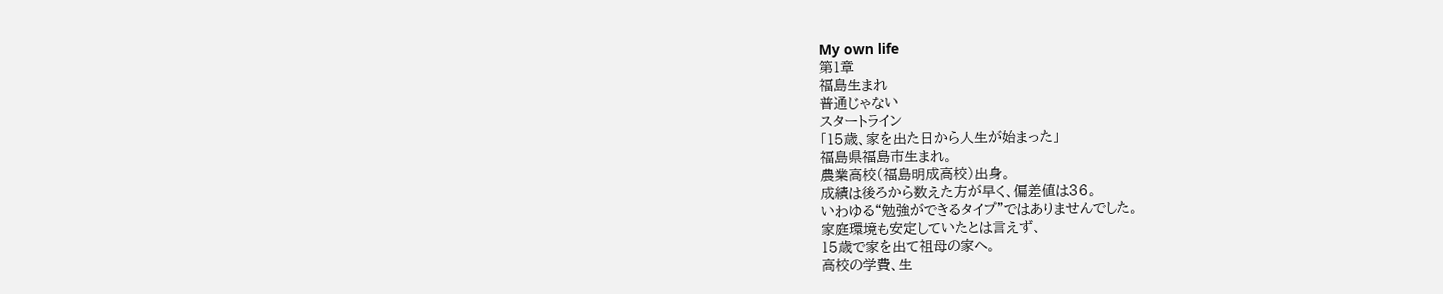My own life
第1章
福島生まれ
普通じゃない
スタートライン
「15歳、家を出た日から人生が始まった」
福島県福島市生まれ。
農業高校(福島明成高校)出身。
成績は後ろから数えた方が早く、偏差値は36。
いわゆる“勉強ができるタイプ”ではありませんでした。
家庭環境も安定していたとは言えず、
15歳で家を出て祖母の家へ。
高校の学費、生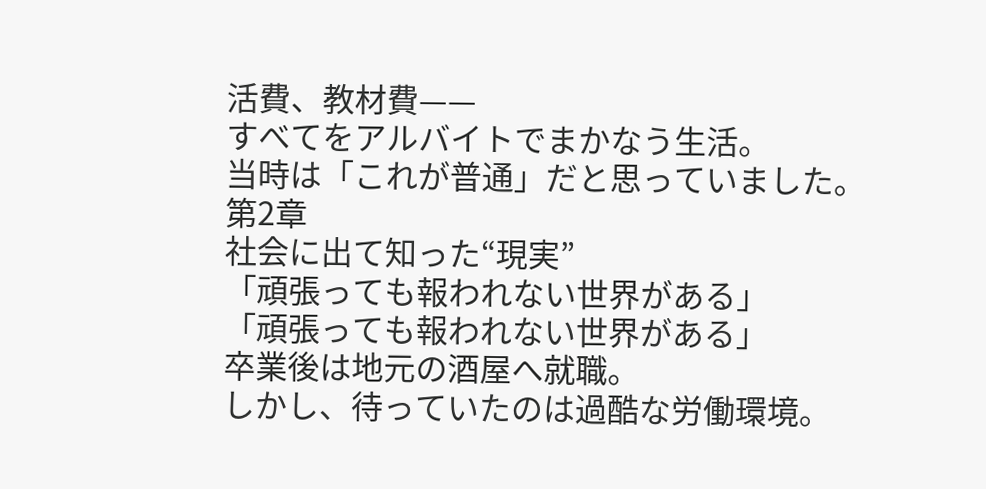活費、教材費——
すべてをアルバイトでまかなう生活。
当時は「これが普通」だと思っていました。
第2章
社会に出て知った“現実”
「頑張っても報われない世界がある」
「頑張っても報われない世界がある」
卒業後は地元の酒屋へ就職。
しかし、待っていたのは過酷な労働環境。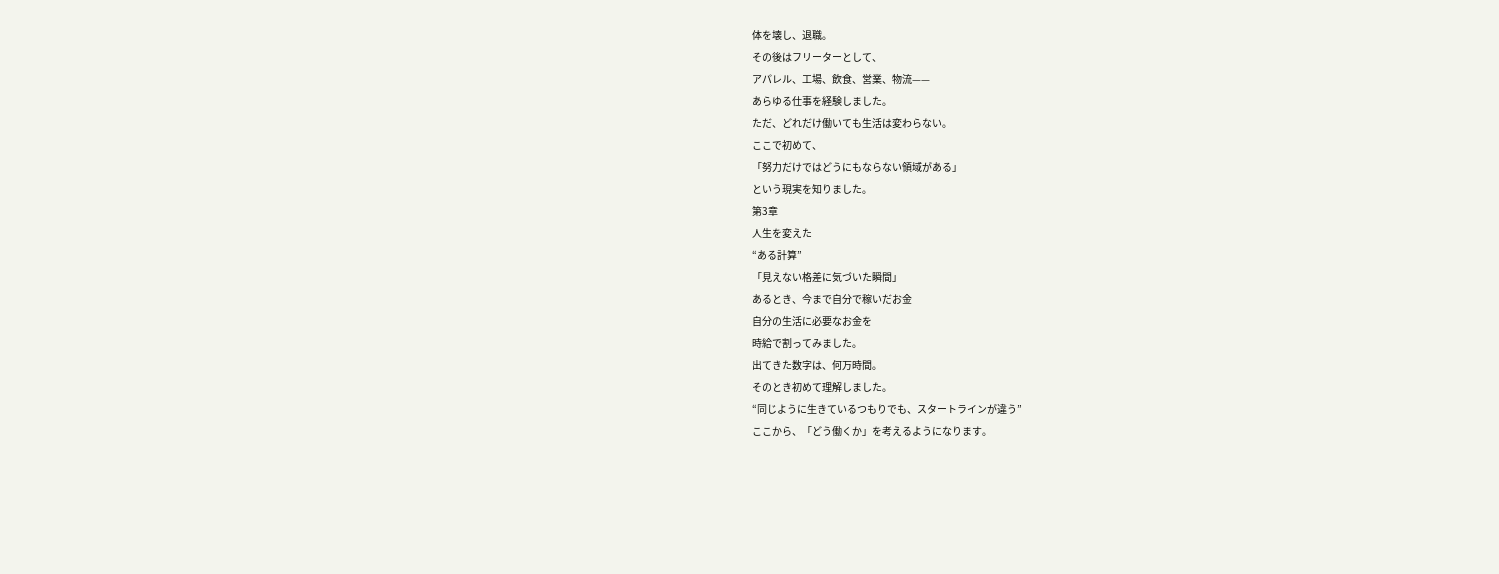体を壊し、退職。
その後はフリーターとして、
アパレル、工場、飲食、営業、物流——
あらゆる仕事を経験しました。
ただ、どれだけ働いても生活は変わらない。
ここで初めて、
「努力だけではどうにもならない領域がある」
という現実を知りました。
第3章
人生を変えた
“ある計算”
「見えない格差に気づいた瞬間」
あるとき、今まで自分で稼いだお金
自分の生活に必要なお金を
時給で割ってみました。
出てきた数字は、何万時間。
そのとき初めて理解しました。
“同じように生きているつもりでも、スタートラインが違う”
ここから、「どう働くか」を考えるようになります。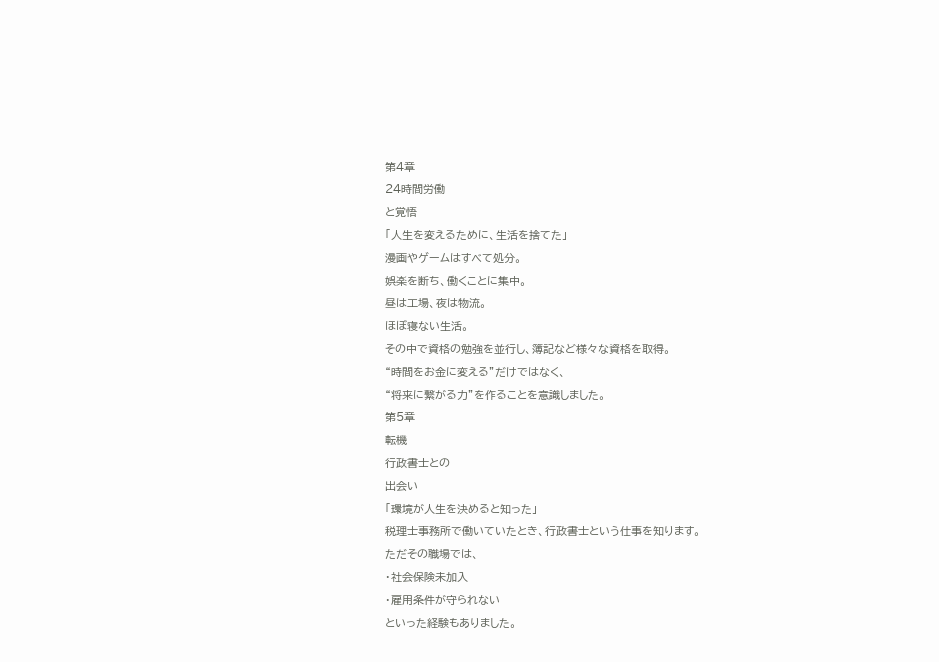第4章
24時間労働
と覚悟
「人生を変えるために、生活を捨てた」
漫画やゲームはすべて処分。
娯楽を断ち、働くことに集中。
昼は工場、夜は物流。
ほぼ寝ない生活。
その中で資格の勉強を並行し、簿記など様々な資格を取得。
“時間をお金に変える”だけではなく、
“将来に繋がる力”を作ることを意識しました。
第5章
転機
行政書士との
出会い
「環境が人生を決めると知った」
税理士事務所で働いていたとき、行政書士という仕事を知ります。
ただその職場では、
・社会保険未加入
・雇用条件が守られない
といった経験もありました。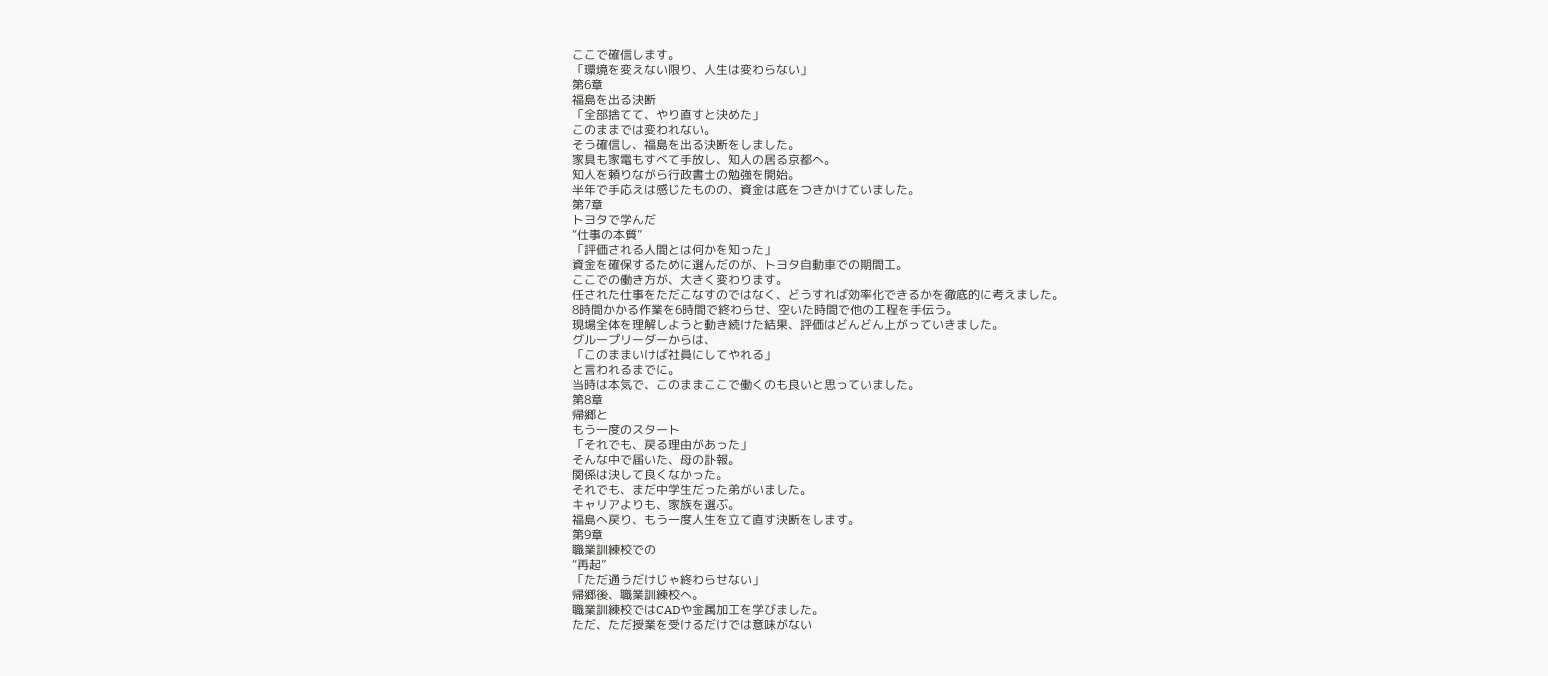ここで確信します。
「環境を変えない限り、人生は変わらない」
第6章
福島を出る決断
「全部捨てて、やり直すと決めた」
このままでは変われない。
そう確信し、福島を出る決断をしました。
家具も家電もすべて手放し、知人の居る京都へ。
知人を頼りながら行政書士の勉強を開始。
半年で手応えは感じたものの、資金は底をつきかけていました。
第7章
トヨタで学んだ
“仕事の本質”
「評価される人間とは何かを知った」
資金を確保するために選んだのが、トヨタ自動車での期間工。
ここでの働き方が、大きく変わります。
任された仕事をただこなすのではなく、どうすれば効率化できるかを徹底的に考えました。
8時間かかる作業を6時間で終わらせ、空いた時間で他の工程を手伝う。
現場全体を理解しようと動き続けた結果、評価はどんどん上がっていきました。
グループリーダーからは、
「このままいけば社員にしてやれる」
と言われるまでに。
当時は本気で、このままここで働くのも良いと思っていました。
第8章
帰郷と
もう一度のスタート
「それでも、戻る理由があった」
そんな中で届いた、母の訃報。
関係は決して良くなかった。
それでも、まだ中学生だった弟がいました。
キャリアよりも、家族を選ぶ。
福島へ戻り、もう一度人生を立て直す決断をします。
第9章
職業訓練校での
“再起”
「ただ通うだけじゃ終わらせない」
帰郷後、職業訓練校へ。
職業訓練校ではCADや金属加工を学びました。
ただ、ただ授業を受けるだけでは意味がない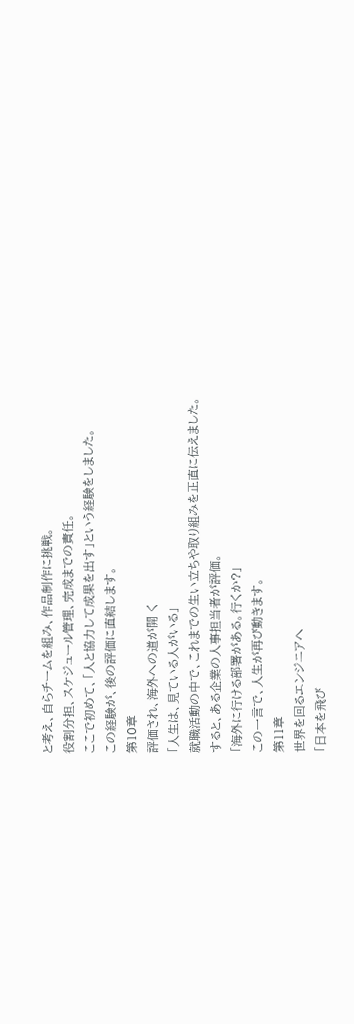と考え、自らチームを組み、作品制作に挑戦。
役割分担、スケジュール管理、完成までの責任。
ここで初めて、「人と協力して成果を出す」という経験をしました。
この経験が、後の評価に直結します。
第10章
評価され、海外への道が開 く
「人生は、見ている人がいる」
就職活動の中で、これまでの生い立ちや取り組みを正直に伝えました。
すると、ある企業の人事担当者が評価。
「海外に行ける部署がある。行くか?」
この一言で、人生が再び動きます。
第11章
世界を回るエンジニアへ
「日本を飛び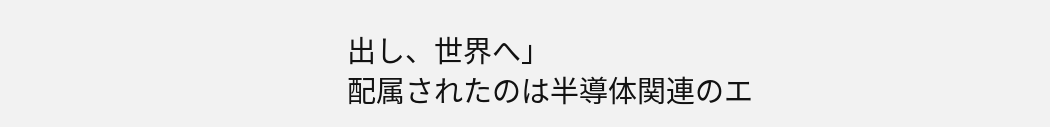出し、世界へ」
配属されたのは半導体関連のエ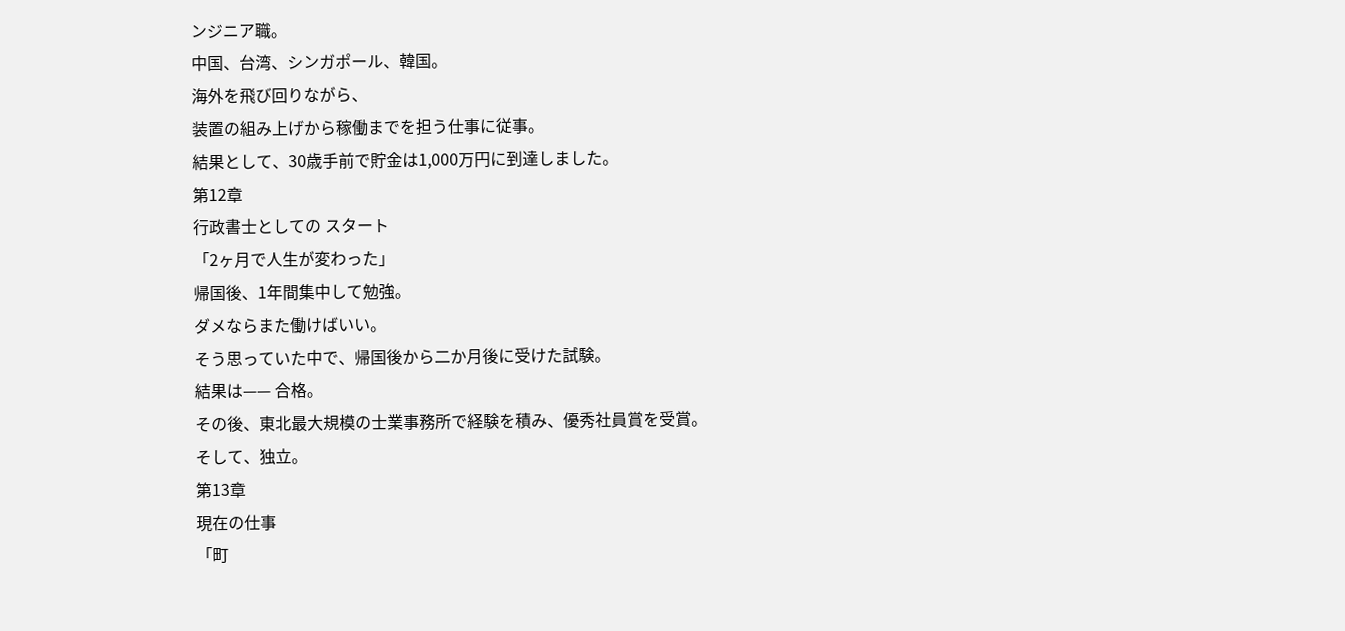ンジニア職。
中国、台湾、シンガポール、韓国。
海外を飛び回りながら、
装置の組み上げから稼働までを担う仕事に従事。
結果として、30歳手前で貯金は1,000万円に到達しました。
第12章
行政書士としての スタート
「2ヶ月で人生が変わった」
帰国後、1年間集中して勉強。
ダメならまた働けばいい。
そう思っていた中で、帰国後から二か月後に受けた試験。
結果は—— 合格。
その後、東北最大規模の士業事務所で経験を積み、優秀社員賞を受賞。
そして、独立。
第13章
現在の仕事
「町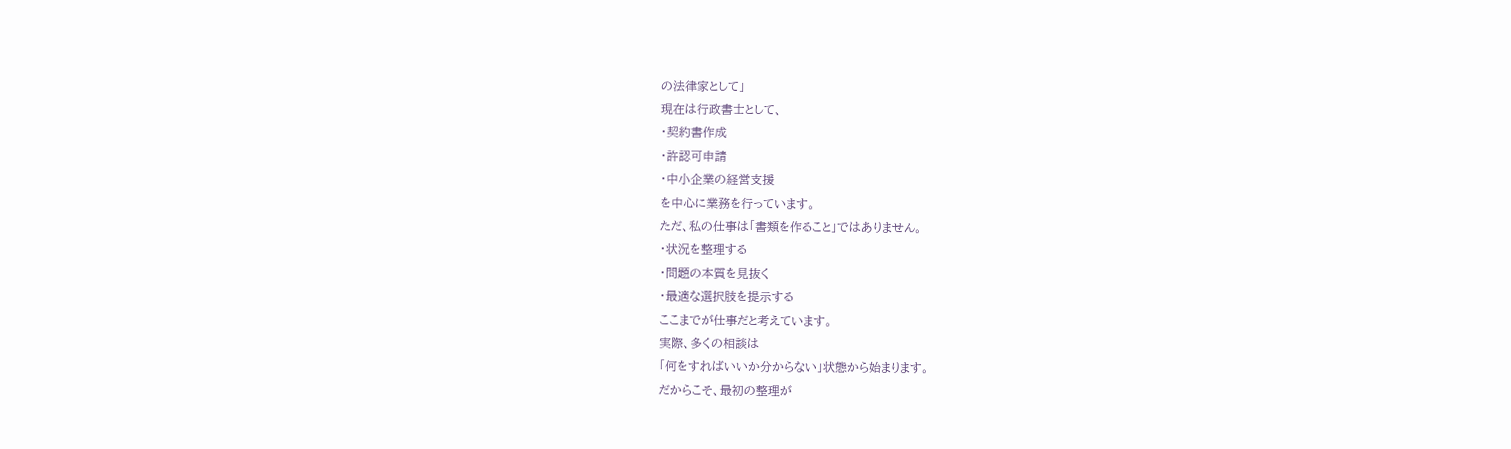の法律家として」
現在は行政書士として、
・契約書作成
・許認可申請
・中小企業の経営支援
を中心に業務を行っています。
ただ、私の仕事は「書類を作ること」ではありません。
・状況を整理する
・問題の本質を見抜く
・最適な選択肢を提示する
ここまでが仕事だと考えています。
実際、多くの相談は
「何をすればいいか分からない」状態から始まります。
だからこそ、最初の整理が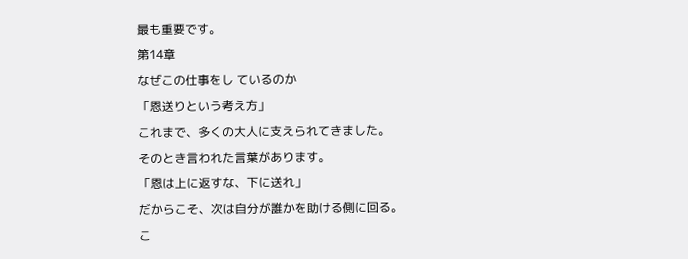最も重要です。
第14章
なぜこの仕事をし ているのか
「恩送りという考え方」
これまで、多くの大人に支えられてきました。
そのとき言われた言葉があります。
「恩は上に返すな、下に送れ」
だからこそ、次は自分が誰かを助ける側に回る。
こ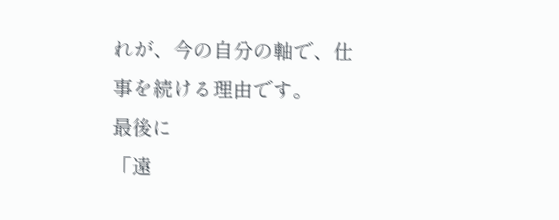れが、今の自分の軸で、仕事を続ける理由です。
最後に
「遠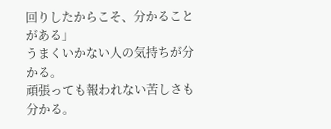回りしたからこそ、分かることがある」
うまくいかない人の気持ちが分かる。
頑張っても報われない苦しさも分かる。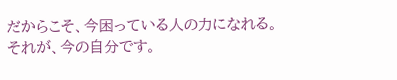だからこそ、今困っている人の力になれる。
それが、今の自分です。